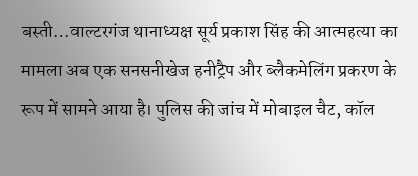बस्ती…वाल्टरगंज थानाध्यक्ष सूर्य प्रकाश सिंह की आत्महत्या का मामला अब एक सनसनीखेज हनीट्रैप और ब्लैकमेलिंग प्रकरण के रूप में सामने आया है। पुलिस की जांच में मोबाइल चैट, कॉल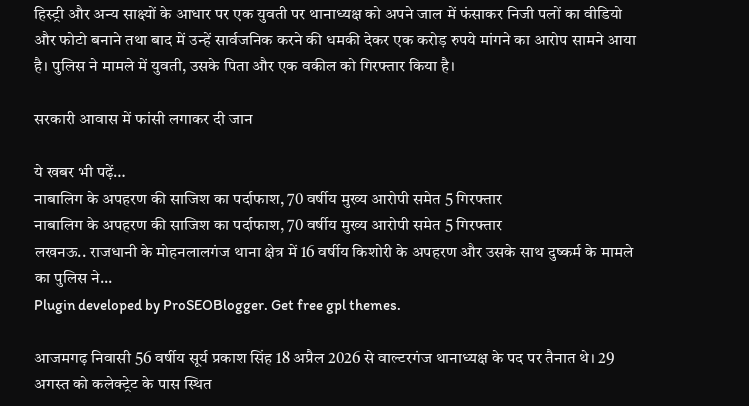हिस्ट्री और अन्य साक्ष्यों के आधार पर एक युवती पर थानाध्यक्ष को अपने जाल में फंसाकर निजी पलों का वीडियो और फोटो बनाने तथा बाद में उन्हें सार्वजनिक करने की धमकी देकर एक करोड़ रुपये मांगने का आरोप सामने आया है। पुलिस ने मामले में युवती, उसके पिता और एक वकील को गिरफ्तार किया है।

सरकारी आवास में फांसी लगाकर दी जान

ये खबर भी पढ़ें…
नाबालिग के अपहरण की साजिश का पर्दाफाश, 70 वर्षीय मुख्य आरोपी समेत 5 गिरफ्तार
नाबालिग के अपहरण की साजिश का पर्दाफाश, 70 वर्षीय मुख्य आरोपी समेत 5 गिरफ्तार
लखनऊ.. राजधानी के मोहनलालगंज थाना क्षेत्र में 16 वर्षीय किशोरी के अपहरण और उसके साथ दुष्कर्म के मामले का पुलिस ने...
Plugin developed by ProSEOBlogger. Get free gpl themes.

आजमगढ़ निवासी 56 वर्षीय सूर्य प्रकाश सिंह 18 अप्रैल 2026 से वाल्टरगंज थानाध्यक्ष के पद पर तैनात थे। 29 अगस्त को कलेक्ट्रेट के पास स्थित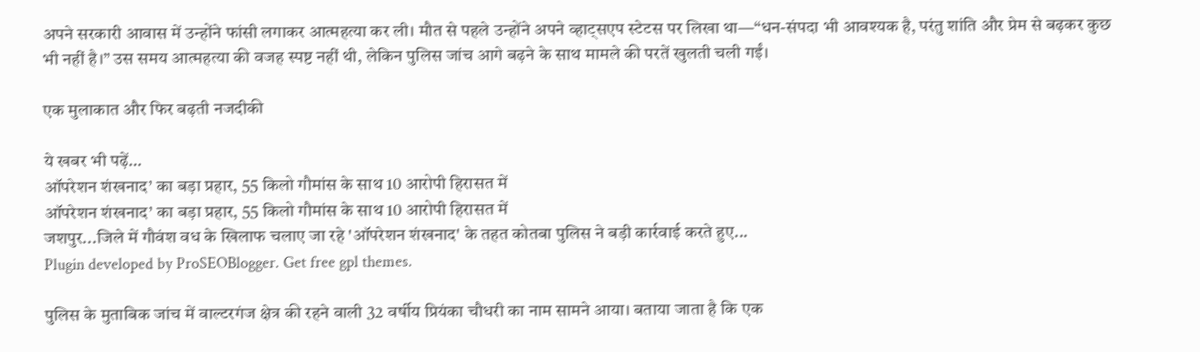अपने सरकारी आवास में उन्होंने फांसी लगाकर आत्महत्या कर ली। मौत से पहले उन्होंने अपने व्हाट्सएप स्टेटस पर लिखा था—“धन-संपदा भी आवश्यक है, परंतु शांति और प्रेम से बढ़कर कुछ भी नहीं है।” उस समय आत्महत्या की वजह स्पष्ट नहीं थी, लेकिन पुलिस जांच आगे बढ़ने के साथ मामले की परतें खुलती चली गईं।

एक मुलाकात और फिर बढ़ती नजदीकी

ये खबर भी पढ़ें…
ऑपरेशन शंखनाद’ का बड़ा प्रहार, 55 किलो गौमांस के साथ 10 आरोपी हिरासत में
ऑपरेशन शंखनाद’ का बड़ा प्रहार, 55 किलो गौमांस के साथ 10 आरोपी हिरासत में
जशपुर...जिले में गौवंश वध के खिलाफ चलाए जा रहे 'ऑपरेशन शंखनाद' के तहत कोतबा पुलिस ने बड़ी कार्रवाई करते हुए...
Plugin developed by ProSEOBlogger. Get free gpl themes.

पुलिस के मुताबिक जांच में वाल्टरगंज क्षेत्र की रहने वाली 32 वर्षीय प्रियंका चौधरी का नाम सामने आया। बताया जाता है कि एक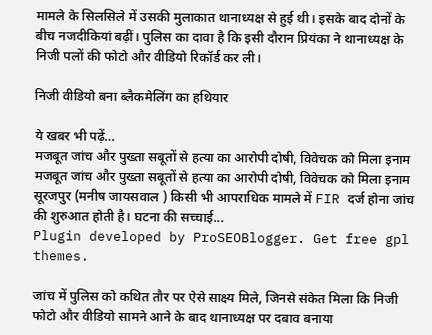मामले के सिलसिले में उसकी मुलाकात थानाध्यक्ष से हुई थी। इसके बाद दोनों के बीच नजदीकियां बढ़ीं। पुलिस का दावा है कि इसी दौरान प्रियंका ने थानाध्यक्ष के निजी पलों की फोटो और वीडियो रिकॉर्ड कर ली।

निजी वीडियो बना ब्लैकमेलिंग का हथियार

ये खबर भी पढ़ें…
मजबूत जांच और पुख्ता सबूतों से हत्या का आरोपी दोषी, विवेचक को मिला इनाम
मजबूत जांच और पुख्ता सबूतों से हत्या का आरोपी दोषी, विवेचक को मिला इनाम
सूरजपुर (मनीष जायसवाल ) किसी भी आपराधिक मामले में FIR दर्ज होना जांच की शुरुआत होती है। घटना की सच्चाई...
Plugin developed by ProSEOBlogger. Get free gpl themes.

जांच में पुलिस को कथित तौर पर ऐसे साक्ष्य मिले, जिनसे संकेत मिला कि निजी फोटो और वीडियो सामने आने के बाद थानाध्यक्ष पर दबाव बनाया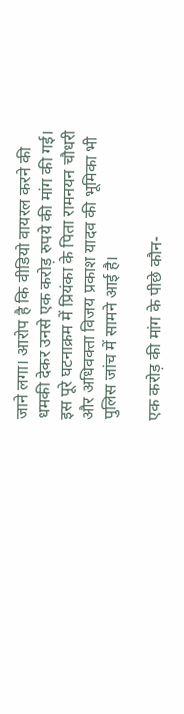जाने लगा। आरोप है कि वीडियो वायरल करने की धमकी देकर उनसे एक करोड़ रुपये की मांग की गई। इस पूरे घटनाक्रम में प्रियंका के पिता रामनयन चौधरी और अधिवक्ता विजय प्रकाश यादव की भूमिका भी पुलिस जांच में सामने आई है।

एक करोड़ की मांग के पीछे कौन-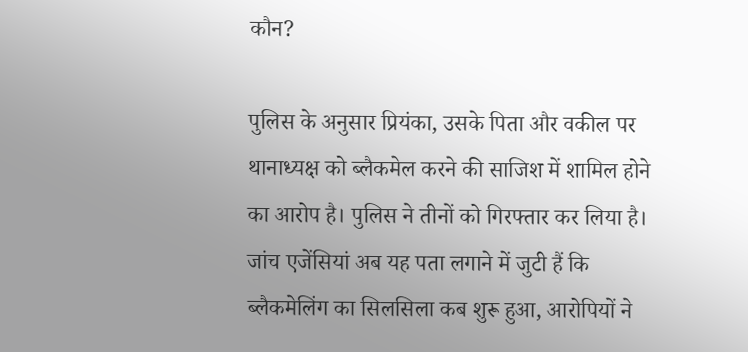कौन?

पुलिस के अनुसार प्रियंका, उसके पिता और वकील पर थानाध्यक्ष को ब्लैकमेल करने की साजिश में शामिल होने का आरोप है। पुलिस ने तीनों को गिरफ्तार कर लिया है। जांच एजेंसियां अब यह पता लगाने में जुटी हैं कि ब्लैकमेलिंग का सिलसिला कब शुरू हुआ, आरोपियों ने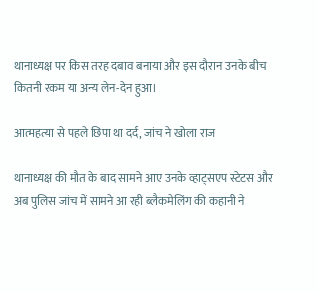थानाध्यक्ष पर किस तरह दबाव बनाया और इस दौरान उनके बीच कितनी रकम या अन्य लेन-देन हुआ।

आत्महत्या से पहले छिपा था दर्द, जांच ने खोला राज

थानाध्यक्ष की मौत के बाद सामने आए उनके व्हाट्सएप स्टेटस और अब पुलिस जांच में सामने आ रही ब्लैकमेलिंग की कहानी ने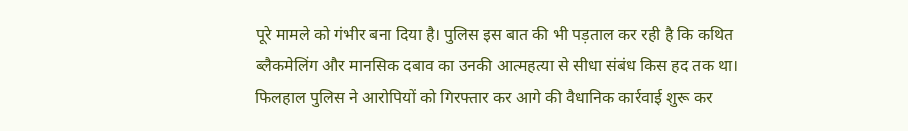पूरे मामले को गंभीर बना दिया है। पुलिस इस बात की भी पड़ताल कर रही है कि कथित ब्लैकमेलिंग और मानसिक दबाव का उनकी आत्महत्या से सीधा संबंध किस हद तक था। फिलहाल पुलिस ने आरोपियों को गिरफ्तार कर आगे की वैधानिक कार्रवाई शुरू कर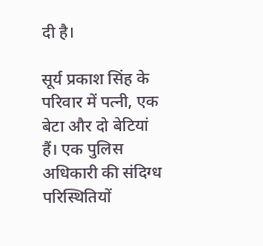दी है।

सूर्य प्रकाश सिंह के परिवार में पत्नी, एक बेटा और दो बेटियां हैं। एक पुलिस अधिकारी की संदिग्ध परिस्थितियों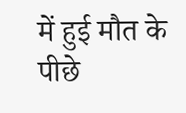में हुई मौत के पीछे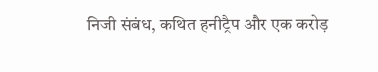निजी संबंध, कथित हनीट्रैप और एक करोड़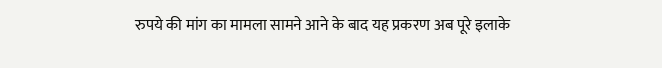रुपये की मांग का मामला सामने आने के बाद यह प्रकरण अब पूरे इलाके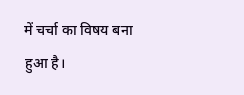में चर्चा का विषय बना हुआ है।